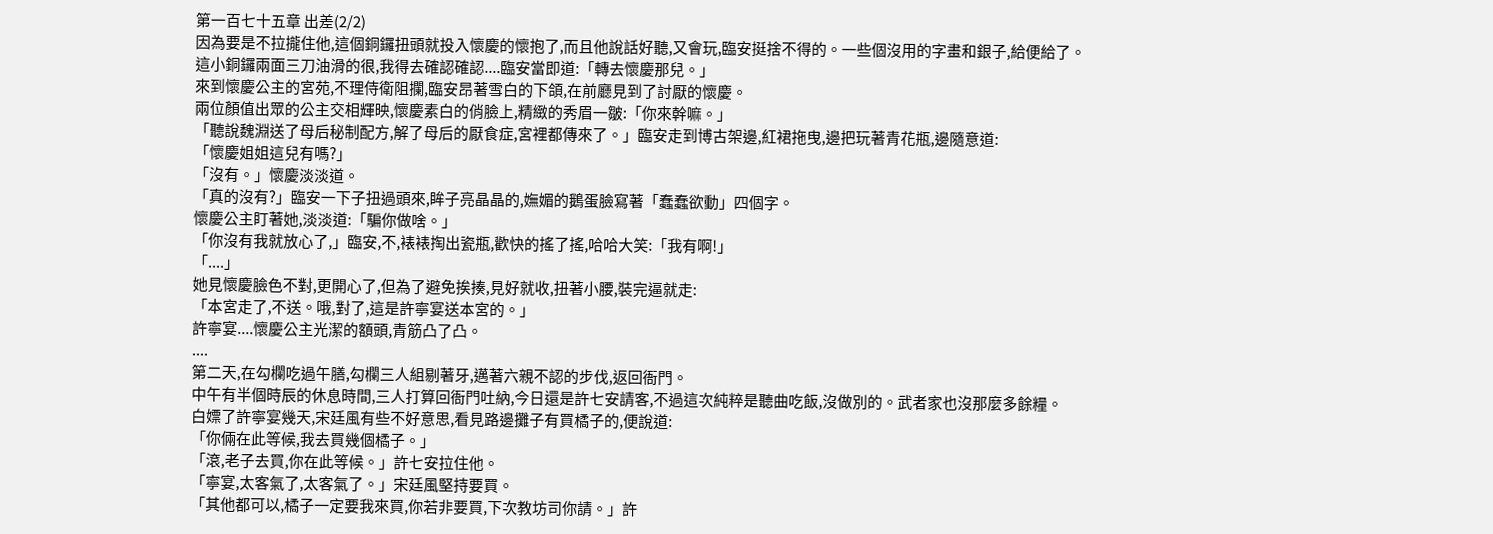第一百七十五章 出差(2/2)
因為要是不拉攏住他,這個銅鑼扭頭就投入懷慶的懷抱了,而且他說話好聽,又會玩,臨安挺捨不得的。一些個沒用的字畫和銀子,給便給了。
這小銅鑼兩面三刀油滑的很,我得去確認確認....臨安當即道:「轉去懷慶那兒。」
來到懷慶公主的宮苑,不理侍衛阻攔,臨安昂著雪白的下頜,在前廳見到了討厭的懷慶。
兩位顏值出眾的公主交相輝映,懷慶素白的俏臉上,精緻的秀眉一皺:「你來幹嘛。」
「聽說魏淵送了母后秘制配方,解了母后的厭食症,宮裡都傳來了。」臨安走到博古架邊,紅裙拖曳,邊把玩著青花瓶,邊隨意道:
「懷慶姐姐這兒有嗎?」
「沒有。」懷慶淡淡道。
「真的沒有?」臨安一下子扭過頭來,眸子亮晶晶的,嫵媚的鵝蛋臉寫著「蠢蠢欲動」四個字。
懷慶公主盯著她,淡淡道:「騙你做啥。」
「你沒有我就放心了,」臨安,不,裱裱掏出瓷瓶,歡快的搖了搖,哈哈大笑:「我有啊!」
「....」
她見懷慶臉色不對,更開心了,但為了避免挨揍,見好就收,扭著小腰,裝完逼就走:
「本宮走了,不送。哦,對了,這是許寧宴送本宮的。」
許寧宴....懷慶公主光潔的額頭,青筋凸了凸。
....
第二天,在勾欄吃過午膳,勾欄三人組剔著牙,邁著六親不認的步伐,返回衙門。
中午有半個時辰的休息時間,三人打算回衙門吐納,今日還是許七安請客,不過這次純粹是聽曲吃飯,沒做別的。武者家也沒那麼多餘糧。
白嫖了許寧宴幾天,宋廷風有些不好意思,看見路邊攤子有買橘子的,便說道:
「你倆在此等候,我去買幾個橘子。」
「滾,老子去買,你在此等候。」許七安拉住他。
「寧宴,太客氣了,太客氣了。」宋廷風堅持要買。
「其他都可以,橘子一定要我來買,你若非要買,下次教坊司你請。」許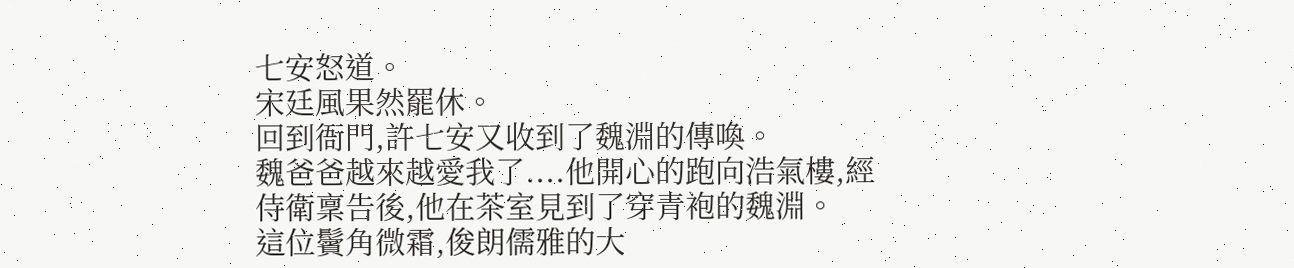七安怒道。
宋廷風果然罷休。
回到衙門,許七安又收到了魏淵的傳喚。
魏爸爸越來越愛我了....他開心的跑向浩氣樓,經侍衛稟告後,他在茶室見到了穿青袍的魏淵。
這位鬢角微霜,俊朗儒雅的大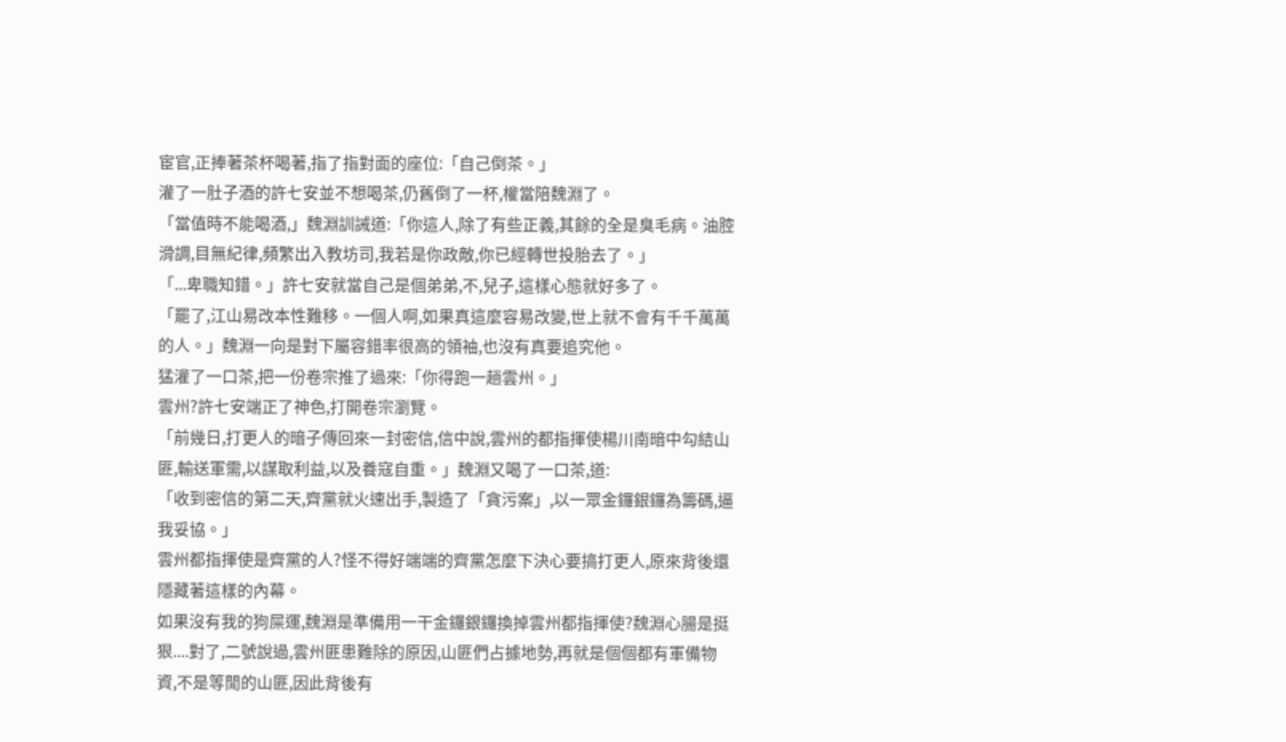宦官,正捧著茶杯喝著,指了指對面的座位:「自己倒茶。」
灌了一肚子酒的許七安並不想喝茶,仍舊倒了一杯,權當陪魏淵了。
「當值時不能喝酒,」魏淵訓誡道:「你這人,除了有些正義,其餘的全是臭毛病。油腔滑調,目無紀律,頻繁出入教坊司,我若是你政敵,你已經轉世投胎去了。」
「...卑職知錯。」許七安就當自己是個弟弟,不,兒子,這樣心態就好多了。
「罷了,江山易改本性難移。一個人啊,如果真這麼容易改變,世上就不會有千千萬萬的人。」魏淵一向是對下屬容錯率很高的領袖,也沒有真要追究他。
猛灌了一口茶,把一份卷宗推了過來:「你得跑一趟雲州。」
雲州?許七安端正了神色,打開卷宗瀏覽。
「前幾日,打更人的暗子傳回來一封密信,信中說,雲州的都指揮使楊川南暗中勾結山匪,輸送軍需,以謀取利益,以及養寇自重。」魏淵又喝了一口茶,道:
「收到密信的第二天,齊黨就火速出手,製造了「貪污案」,以一眾金鑼銀鑼為籌碼,逼我妥協。」
雲州都指揮使是齊黨的人?怪不得好端端的齊黨怎麼下決心要搞打更人,原來背後還隱藏著這樣的內幕。
如果沒有我的狗屎運,魏淵是準備用一干金鑼銀鑼換掉雲州都指揮使?魏淵心腸是挺狠....對了,二號說過,雲州匪患難除的原因,山匪們占據地勢,再就是個個都有軍備物資,不是等閒的山匪,因此背後有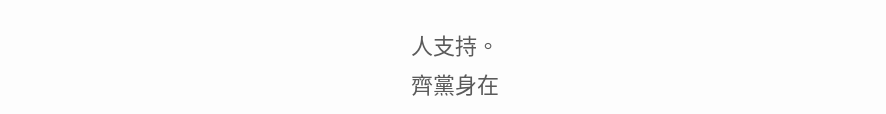人支持。
齊黨身在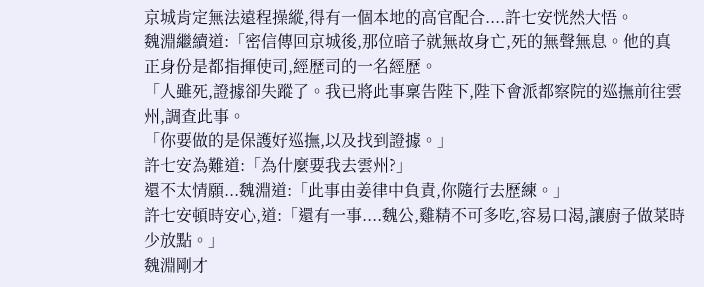京城肯定無法遠程操縱,得有一個本地的高官配合....許七安恍然大悟。
魏淵繼續道:「密信傳回京城後,那位暗子就無故身亡,死的無聲無息。他的真正身份是都指揮使司,經歷司的一名經歷。
「人雖死,證據卻失蹤了。我已將此事稟告陛下,陛下會派都察院的巡撫前往雲州,調查此事。
「你要做的是保護好巡撫,以及找到證據。」
許七安為難道:「為什麼要我去雲州?」
還不太情願...魏淵道:「此事由姜律中負責,你隨行去歷練。」
許七安頓時安心,道:「還有一事....魏公,雞精不可多吃,容易口渴,讓廚子做菜時少放點。」
魏淵剛才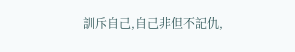訓斥自己,自己非但不記仇,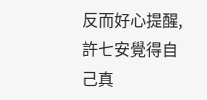反而好心提醒,許七安覺得自己真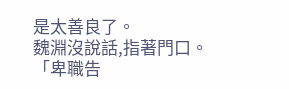是太善良了。
魏淵沒說話,指著門口。
「卑職告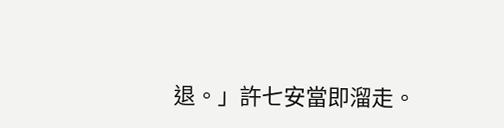退。」許七安當即溜走。